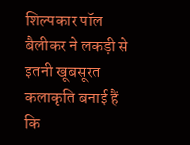शिल्पकार पॉल बैलीकर ने लकड़ी से इतनी खूबसूरत कलाकृति बनाई हैं कि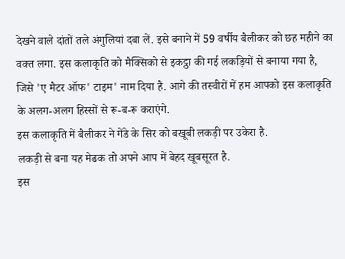देखने वाले दांतों तले अंगुलियां दबा लें. इसे बनाने में 59 वर्षीय बैलीकर को छह महीने का वक्त लगा. इस कलाकृति को मैक्सिको से इकट्ठा की गई लकड़ियों से बनाया गया है, जिसे 'ए मैटर ऑफ' टाइम' नाम दिया है. आगे की तस्वीरों में हम आपको इस कलाकृति के अलग-अलग हिस्सों से रू-ब-रू कराएंगे.
इस कलाकृति में बैलीकर ने गेंडे के सिर को बखूबी लकड़ी पर उकेरा है.
लकड़ी से बना यह मेढक तो अपने आप में बेहद खूबसूरत है.
इस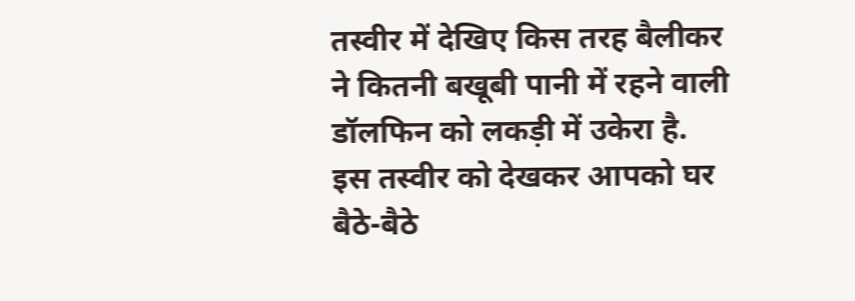तस्वीर में देखिए किस तरह बैलीकर ने कितनी बखूबी पानी में रहने वाली डॉलफिन को लकड़ी में उकेरा है.
इस तस्वीर को देखकर आपको घर बैठे-बैठे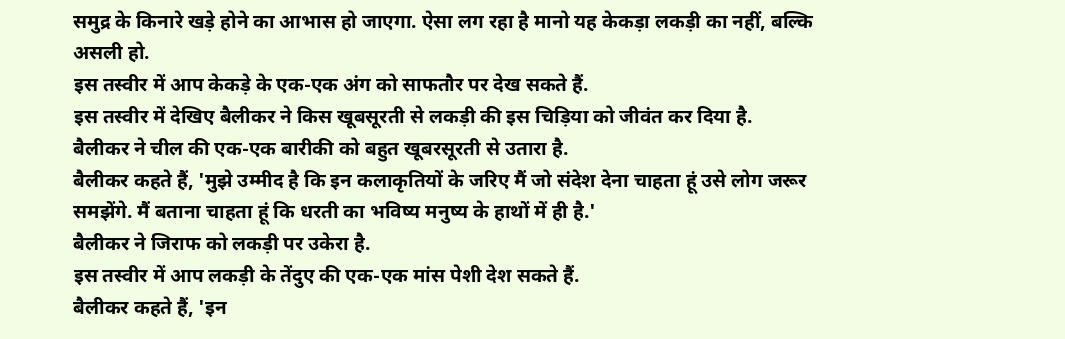समुद्र के किनारे खड़े होने का आभास हो जाएगा. ऐसा लग रहा है मानो यह केकड़ा लकड़ी का नहीं, बल्कि असली हो.
इस तस्वीर में आप केकड़े के एक-एक अंग को साफतौर पर देख सकते हैं.
इस तस्वीर में देखिए बैलीकर ने किस खूबसूरती से लकड़ी की इस चिड़िया को जीवंत कर दिया है.
बैलीकर ने चील की एक-एक बारीकी को बहुत खूबरसूरती से उतारा है.
बैलीकर कहते हैं, 'मुझे उम्मीद है कि इन कलाकृतियों के जरिए मैं जो संदेश देना चाहता हूं उसे लोग जरूर समझेंगे. मैं बताना चाहता हूं कि धरती का भविष्य मनुष्य के हाथों में ही है.'
बैलीकर ने जिराफ को लकड़ी पर उकेरा है.
इस तस्वीर में आप लकड़ी के तेंदुए की एक-एक मांस पेशी देश सकते हैं.
बैलीकर कहते हैं, 'इन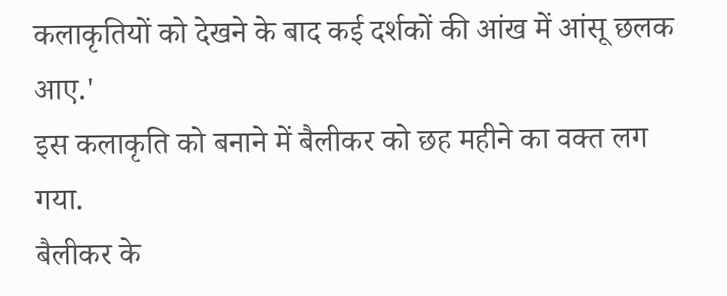कलाकृतियों को देखने के बाद कई दर्शकों की आंख में आंसू छलक आए.'
इस कलाकृति को बनाने में बैलीकर को छह महीने का वक्त लग गया.
बैलीकर के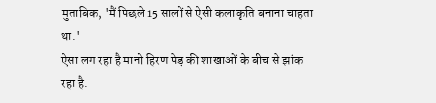मुताबिक, 'मैं पिछले 15 सालों से ऐसी कलाकृति बनाना चाहता था.'
ऐसा लग रहा है मानो हिरण पेड़ की शाखाओं के बीच से झांक रहा है.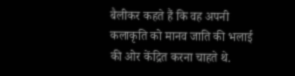बैलीकर कहते हैं कि वह अपनी कलाकृति को मानव जाति की भलाई की ओर केंद्रित करना चाहते थे.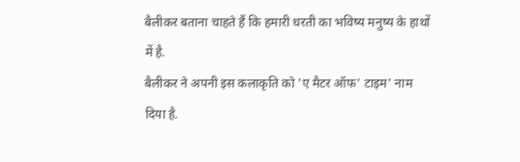बैलीकर बताना चाहते हैं कि हमारी धरती का भविष्य मनुष्य के हाथों में है.
बैलीकर ने अपनी इस कलाकृति को 'ए मैटर ऑफ' टाइम' नाम दिया है.